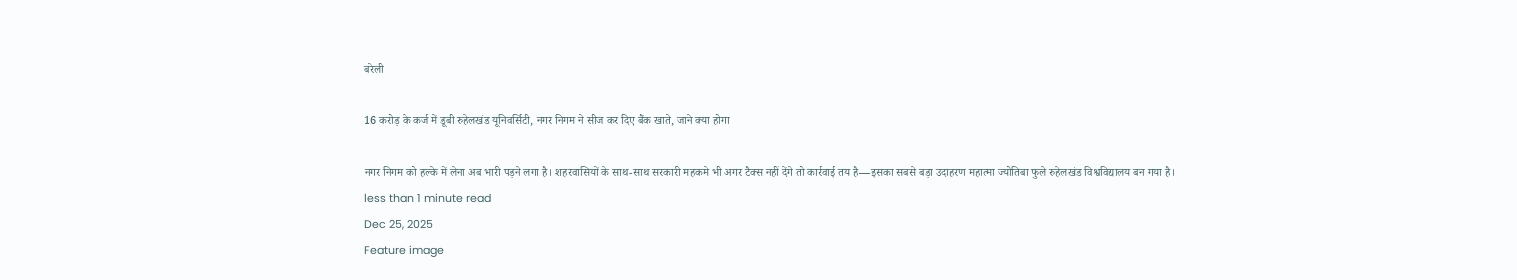बरेली

16 करोड़ के कर्ज में डूबी रुहेलखंड यूनिवर्सिटी, नगर निगम ने सीज कर दिए बैंक खाते, जाने क्या होगा

नगर निगम को हल्के में लेना अब भारी पड़ने लगा है। शहरवासियों के साथ-साथ सरकारी महकमे भी अगर टैक्स नहीं देंगे तो कार्रवाई तय है—इसका सबसे बड़ा उदाहरण महात्मा ज्योतिबा फुले रुहेलखंड विश्वविद्यालय बन गया है।
less than 1 minute read
Dec 25, 2025
Feature image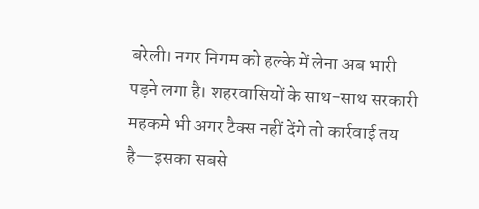बरेली। नगर निगम को हल्के में लेना अब भारी पड़ने लगा है। शहरवासियों के साथ-साथ सरकारी महकमे भी अगर टैक्स नहीं देंगे तो कार्रवाई तय है—इसका सबसे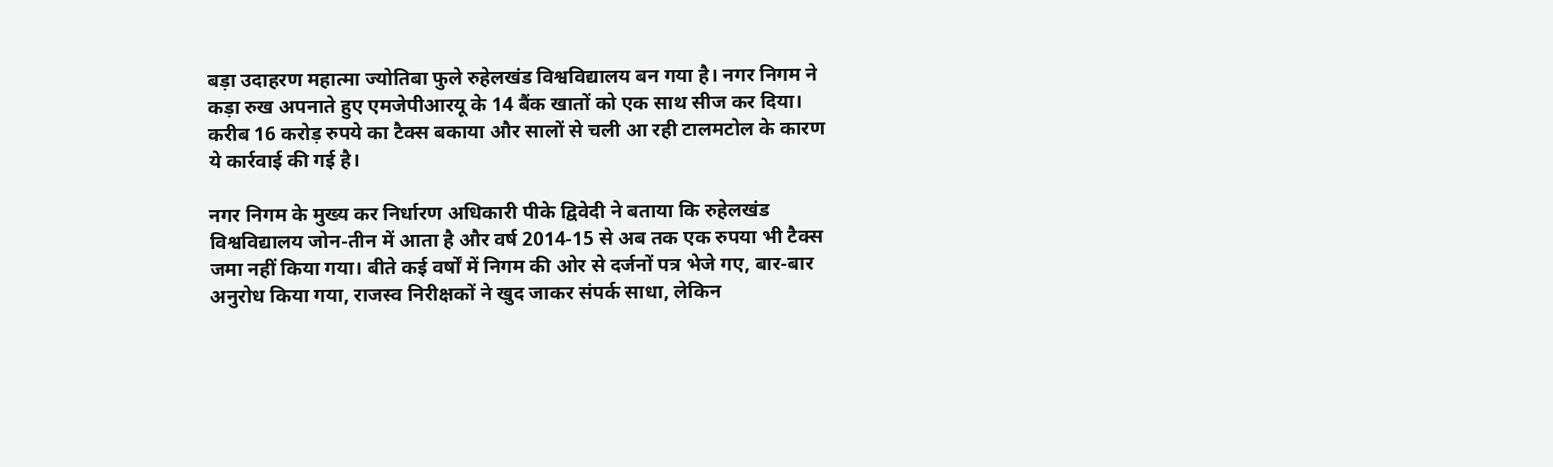बड़ा उदाहरण महात्मा ज्योतिबा फुले रुहेलखंड विश्वविद्यालय बन गया है। नगर निगम ने कड़ा रुख अपनाते हुए एमजेपीआरयू के 14 बैंक खातों को एक साथ सीज कर दिया। करीब 16 करोड़ रुपये का टैक्स बकाया और सालों से चली आ रही टालमटोल के कारण ये कार्रवाई की गई है।

नगर निगम के मुख्य कर निर्धारण अधिकारी पीके द्विवेदी ने बताया कि रुहेलखंड विश्वविद्यालय जोन-तीन में आता है और वर्ष 2014-15 से अब तक एक रुपया भी टैक्स जमा नहीं किया गया। बीते कई वर्षों में निगम की ओर से दर्जनों पत्र भेजे गए, बार-बार अनुरोध किया गया, राजस्व निरीक्षकों ने खुद जाकर संपर्क साधा, लेकिन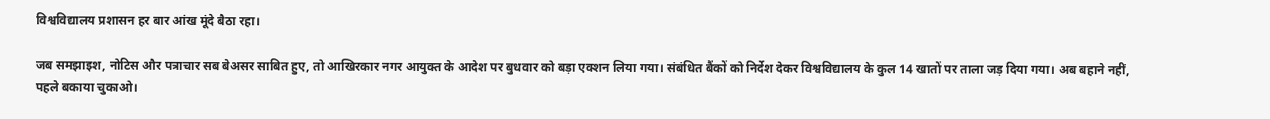विश्वविद्यालय प्रशासन हर बार आंख मूंदे बैठा रहा।

जब समझाइश, नोटिस और पत्राचार सब बेअसर साबित हुए, तो आखिरकार नगर आयुक्त के आदेश पर बुधवार को बड़ा एक्शन लिया गया। संबंधित बैंकों को निर्देश देकर विश्वविद्यालय के कुल 14 खातों पर ताला जड़ दिया गया। अब बहाने नहीं, पहले बकाया चुकाओ।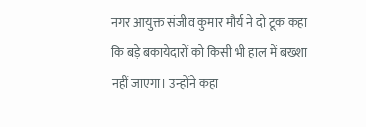नगर आयुक्त संजीव कुमार मौर्य ने दो टूक कहा कि बड़े बकायेदारों को किसी भी हाल में बख्शा नहीं जाएगा। उन्होंने कहा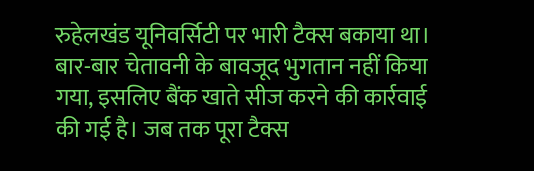रुहेलखंड यूनिवर्सिटी पर भारी टैक्स बकाया था। बार-बार चेतावनी के बावजूद भुगतान नहीं किया गया, इसलिए बैंक खाते सीज करने की कार्रवाई की गई है। जब तक पूरा टैक्स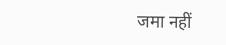जमा नहीं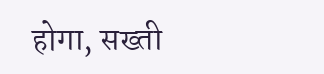होगा, सख्ती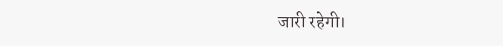जारी रहेगी।